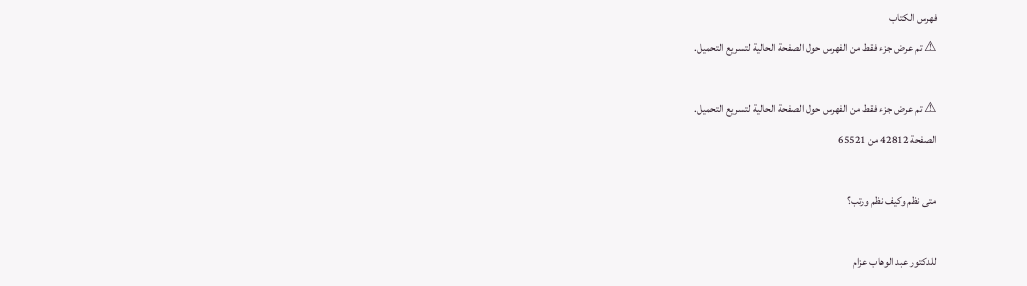فهرس الكتاب
⚠ تم عرض جزء فقط من الفهرس حول الصفحة الحالية لتسريع التحميل.

⚠ تم عرض جزء فقط من الفهرس حول الصفحة الحالية لتسريع التحميل.
الصفحة 42812 من 65521

متى نظم وكيف نظم ورتب؟

للدكتور عبد الوهاب عزام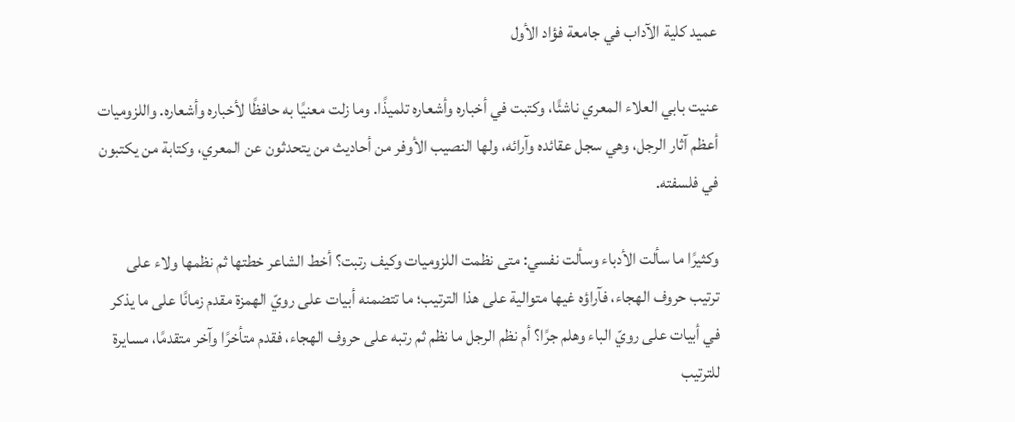عميد كلية الآداب في جامعة فؤاد الأول

عنيت بابي العلاء المعري ناشئًا، وكتبت في أخباره وأشعاره تلميذًا. وما زلت معنيًا به حافظًا لأخباره وأشعاره. واللزوميات أعظم آثار الرجل، وهي سجل عقائده وآرائه، ولها النصيب الأوفر من أحاديث من يتحدثون عن المعري، وكتابة من يكتبون في فلسفته.

وكثيرًا ما سألت الأدباء وسألت نفسي: متى نظمت اللزوميات وكيف رتبت؟ أخط الشاعر خطتها ثم نظمها ولاء على ترتيب حروف الهجاء، فآراؤه غيها متوالية على هذا الترتيب؛ ما تتضمنه أبيات على رويّ الهمزة مقدم زمانًا على ما يذكر في أبيات على رويّ الباء وهلم جرًا؟ أم نظم الرجل ما نظم ثم رتبه على حروف الهجاء، فقدم متأخرًا وآخر متقدمًا، مسايرة للترتيب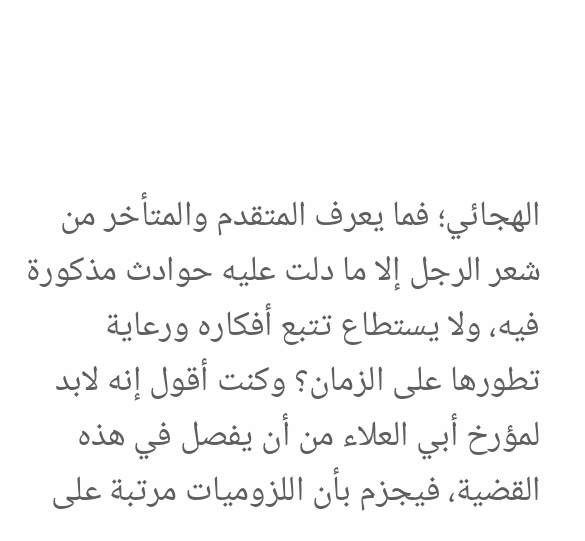الهجائي؛ فما يعرف المتقدم والمتأخر من شعر الرجل إلا ما دلت عليه حوادث مذكورة فيه، ولا يستطاع تتبع أفكاره ورعاية تطورها على الزمان؟ وكنت أقول إنه لابد لمؤرخ أبي العلاء من أن يفصل في هذه القضية، فيجزم بأن اللزوميات مرتبة على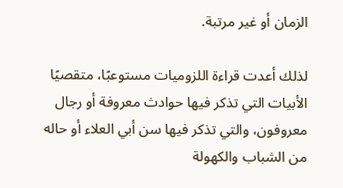الزمان أو غير مرتبة.

لذلك أعدت قراءة اللزوميات مستوعبًا، متقصيًا الأبيات التي تذكر فيها حوادث معروفة أو رجال معروفون، والتي تذكر فيها سن أبي العلاء أو حاله من الشباب والكهولة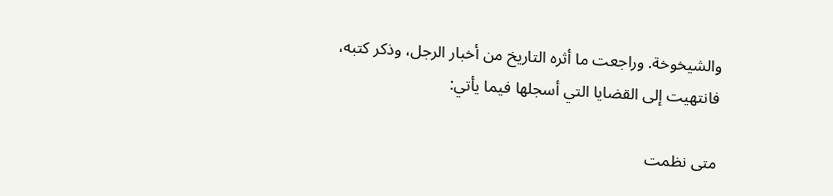والشيخوخة. وراجعت ما أثره التاريخ من أخبار الرجل، وذكر كتبه، فانتهيت إلى القضايا التي أسجلها فيما يأتي:

متى نظمت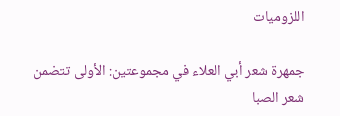اللزوميات

جمهرة شعر أبي العلاء في مجموعتين: الأولى تتضمن شعر الصبا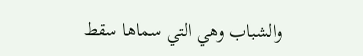والشباب وهي التي سماها سقط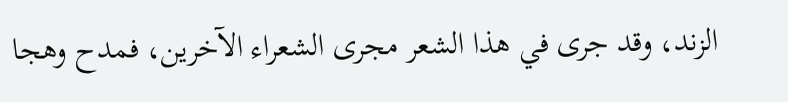الزند، وقد جرى في هذا الشعر مجرى الشعراء الآخرين، فمدح وهجا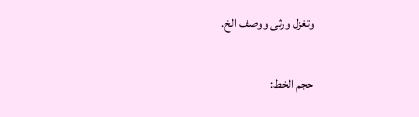وتغزل ورثى ووصف الخ.

حجم الخط: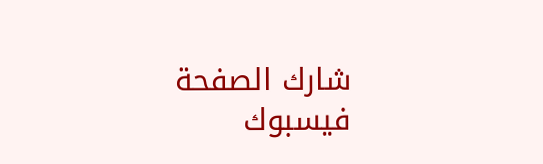شارك الصفحة
فيسبوك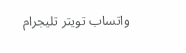واتساب تويتر تليجرام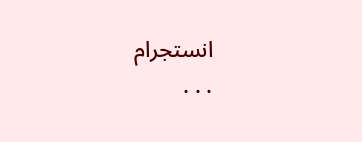انستجرام
. . .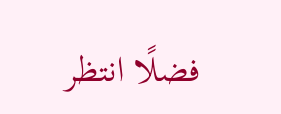فضلًا انتظر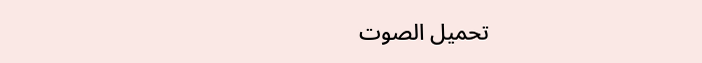تحميل الصوت